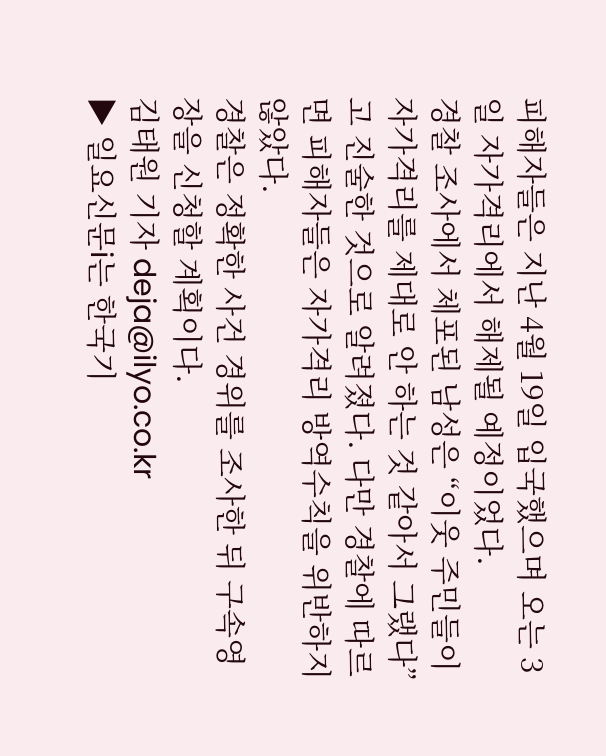피해자들은 지난 4월 19일 입국했으며 오는 3일 자가격리에서 해제될 예정이었다.
경찰 조사에서 체포된 남성은 “이웃 주민들이 자가격리를 제대로 안 하는 것 같아서 그랬다”고 진술한 것으로 알려졌다. 다만 경찰에 따르면 피해자들은 자가격리 방역수칙을 위반하지 않았다.
경찰은 정확한 사건 경위를 조사한 뒤 구속영장을 신청할 계획이다.
김태원 기자 deja@ilyo.co.kr
▶ 일요신문i는 한국기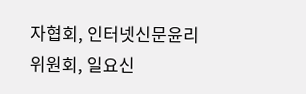자협회, 인터넷신문윤리위원회, 일요신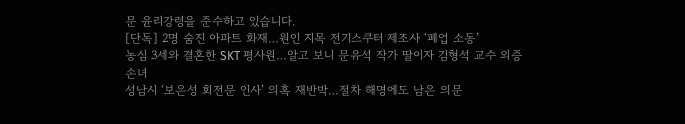문 윤리강령을 준수하고 있습니다.
[단독] 2명 숨진 아파트 화재…원인 지목 전기스쿠터 제조사 ‘폐업 소동’
농심 3세와 결혼한 SKT 평사원…알고 보니 문유석 작가 딸이자 김형석 교수 외증손녀
성남시 ‘보은성 회전문 인사’ 의혹 재반박…절차 해명에도 남은 의문